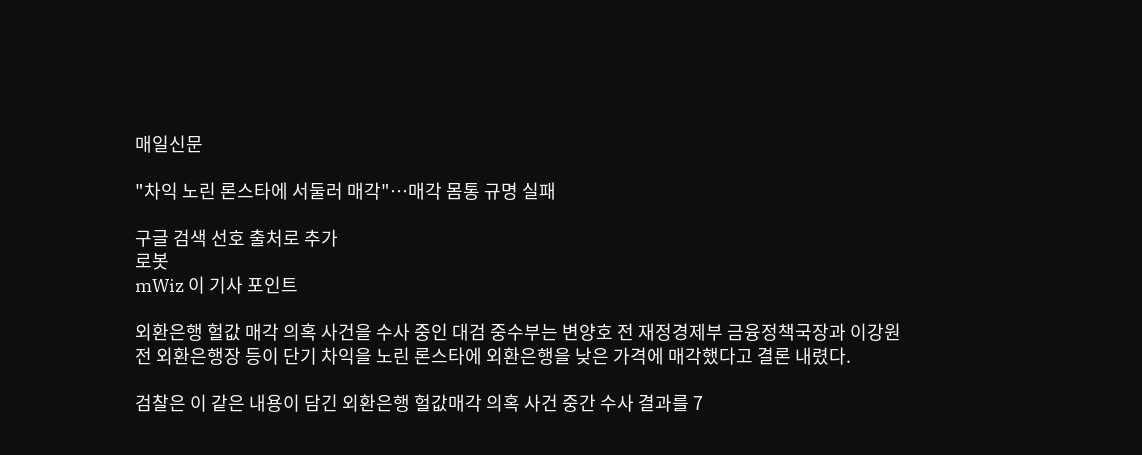매일신문

"차익 노린 론스타에 서둘러 매각"…매각 몸통 규명 실패

구글 검색 선호 출처로 추가
로봇
mWiz 이 기사 포인트

외환은행 헐값 매각 의혹 사건을 수사 중인 대검 중수부는 변양호 전 재정경제부 금융정책국장과 이강원 전 외환은행장 등이 단기 차익을 노린 론스타에 외환은행을 낮은 가격에 매각했다고 결론 내렸다.

검찰은 이 같은 내용이 담긴 외환은행 헐값매각 의혹 사건 중간 수사 결과를 7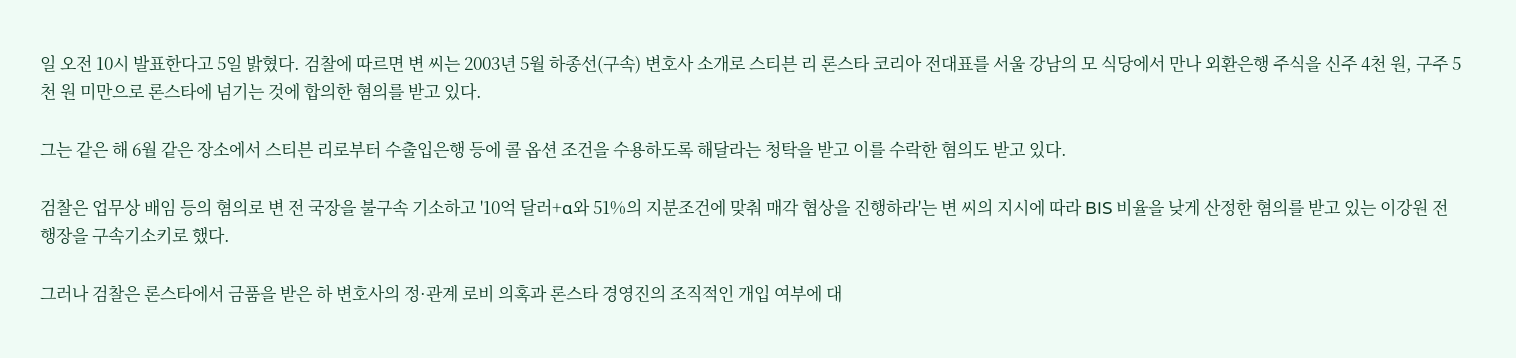일 오전 10시 발표한다고 5일 밝혔다. 검찰에 따르면 변 씨는 2003년 5월 하종선(구속) 변호사 소개로 스티븐 리 론스타 코리아 전대표를 서울 강남의 모 식당에서 만나 외환은행 주식을 신주 4천 원, 구주 5천 원 미만으로 론스타에 넘기는 것에 합의한 혐의를 받고 있다.

그는 같은 해 6월 같은 장소에서 스티븐 리로부터 수출입은행 등에 콜 옵션 조건을 수용하도록 해달라는 청탁을 받고 이를 수락한 혐의도 받고 있다.

검찰은 업무상 배임 등의 혐의로 변 전 국장을 불구속 기소하고 '10억 달러+α와 51%의 지분조건에 맞춰 매각 협상을 진행하라'는 변 씨의 지시에 따라 BIS 비율을 낮게 산정한 혐의를 받고 있는 이강원 전 행장을 구속기소키로 했다.

그러나 검찰은 론스타에서 금품을 받은 하 변호사의 정·관계 로비 의혹과 론스타 경영진의 조직적인 개입 여부에 대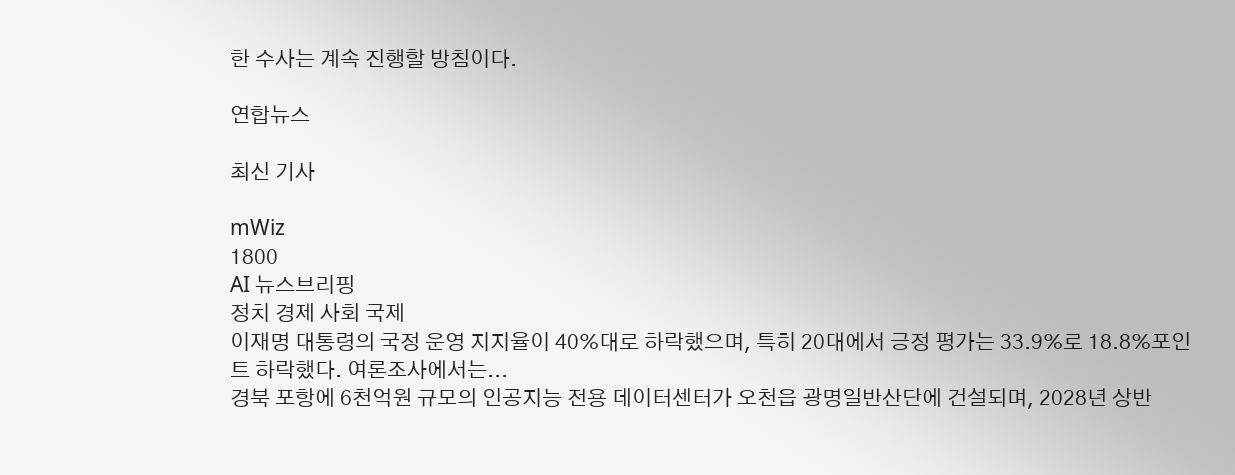한 수사는 계속 진행할 방침이다.

연합뉴스

최신 기사

mWiz
1800
AI 뉴스브리핑
정치 경제 사회 국제
이재명 대통령의 국정 운영 지지율이 40%대로 하락했으며, 특히 20대에서 긍정 평가는 33.9%로 18.8%포인트 하락했다. 여론조사에서는...
경북 포항에 6천억원 규모의 인공지능 전용 데이터센터가 오천읍 광명일반산단에 건설되며, 2028년 상반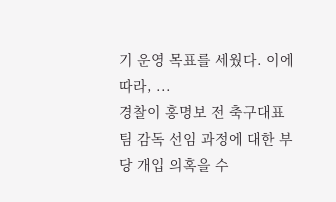기 운영 목표를 세웠다. 이에 따라, ...
경찰이 홍명보 전 축구대표팀 감독 선임 과정에 대한 부당 개입 의혹을 수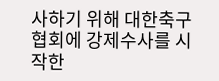사하기 위해 대한축구협회에 강제수사를 시작한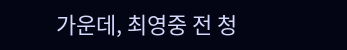가운데, 최영중 전 청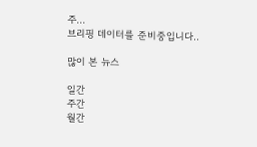주...
브리핑 데이터를 준비중입니다..

많이 본 뉴스

일간
주간
월간